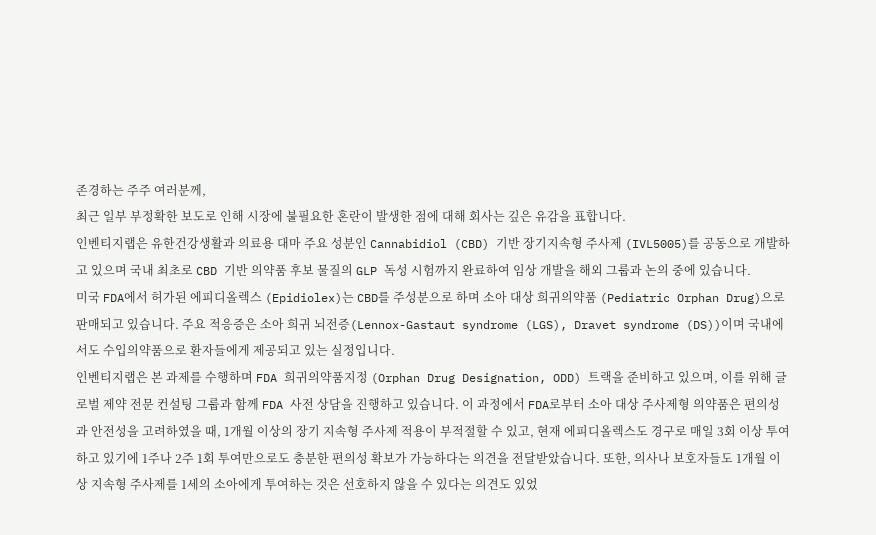존경하는 주주 여러분께,
최근 일부 부정확한 보도로 인해 시장에 불필요한 혼란이 발생한 점에 대해 회사는 깊은 유감을 표합니다.
인벤티지랩은 유한건강생활과 의료용 대마 주요 성분인 Cannabidiol (CBD) 기반 장기지속형 주사제 (IVL5005)를 공동으로 개발하고 있으며 국내 최초로 CBD 기반 의약품 후보 물질의 GLP 독성 시험까지 완료하여 임상 개발을 해외 그룹과 논의 중에 있습니다.
미국 FDA에서 허가된 에피디올렉스 (Epidiolex)는 CBD를 주성분으로 하며 소아 대상 희귀의약품 (Pediatric Orphan Drug)으로 판매되고 있습니다. 주요 적응증은 소아 희귀 뇌전증(Lennox-Gastaut syndrome (LGS), Dravet syndrome (DS))이며 국내에서도 수입의약품으로 환자들에게 제공되고 있는 실정입니다.
인벤티지랩은 본 과제를 수행하며 FDA 희귀의약품지정 (Orphan Drug Designation, ODD) 트랙을 준비하고 있으며, 이를 위해 글로벌 제약 전문 컨설팅 그룹과 함께 FDA 사전 상담을 진행하고 있습니다. 이 과정에서 FDA로부터 소아 대상 주사제형 의약품은 편의성과 안전성을 고려하였을 때, 1개월 이상의 장기 지속형 주사제 적용이 부적절할 수 있고, 현재 에피디올렉스도 경구로 매일 3회 이상 투여하고 있기에 1주나 2주 1회 투여만으로도 충분한 편의성 확보가 가능하다는 의견을 전달받았습니다. 또한, 의사나 보호자들도 1개월 이상 지속형 주사제를 1세의 소아에게 투여하는 것은 선호하지 않을 수 있다는 의견도 있었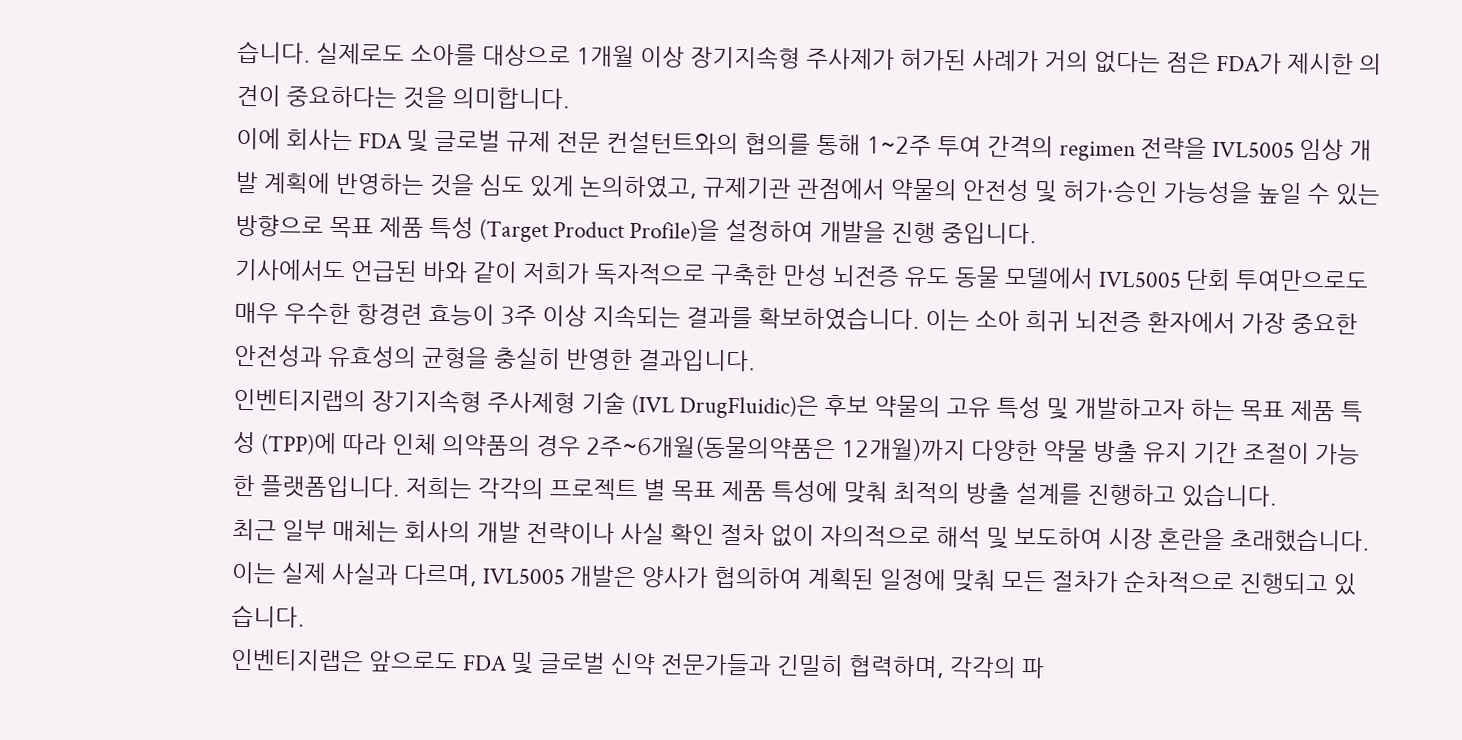습니다. 실제로도 소아를 대상으로 1개월 이상 장기지속형 주사제가 허가된 사례가 거의 없다는 점은 FDA가 제시한 의견이 중요하다는 것을 의미합니다.
이에 회사는 FDA 및 글로벌 규제 전문 컨설턴트와의 협의를 통해 1~2주 투여 간격의 regimen 전략을 IVL5005 임상 개발 계획에 반영하는 것을 심도 있게 논의하였고, 규제기관 관점에서 약물의 안전성 및 허가·승인 가능성을 높일 수 있는 방향으로 목표 제품 특성 (Target Product Profile)을 설정하여 개발을 진행 중입니다.
기사에서도 언급된 바와 같이 저희가 독자적으로 구축한 만성 뇌전증 유도 동물 모델에서 IVL5005 단회 투여만으로도 매우 우수한 항경련 효능이 3주 이상 지속되는 결과를 확보하였습니다. 이는 소아 희귀 뇌전증 환자에서 가장 중요한 안전성과 유효성의 균형을 충실히 반영한 결과입니다.
인벤티지랩의 장기지속형 주사제형 기술 (IVL DrugFluidic)은 후보 약물의 고유 특성 및 개발하고자 하는 목표 제품 특성 (TPP)에 따라 인체 의약품의 경우 2주~6개월(동물의약품은 12개월)까지 다양한 약물 방출 유지 기간 조절이 가능한 플랫폼입니다. 저희는 각각의 프로젝트 별 목표 제품 특성에 맞춰 최적의 방출 설계를 진행하고 있습니다.
최근 일부 매체는 회사의 개발 전략이나 사실 확인 절차 없이 자의적으로 해석 및 보도하여 시장 혼란을 초래했습니다. 이는 실제 사실과 다르며, IVL5005 개발은 양사가 협의하여 계획된 일정에 맞춰 모든 절차가 순차적으로 진행되고 있습니다.
인벤티지랩은 앞으로도 FDA 및 글로벌 신약 전문가들과 긴밀히 협력하며, 각각의 파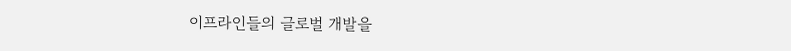이프라인들의 글로벌 개발을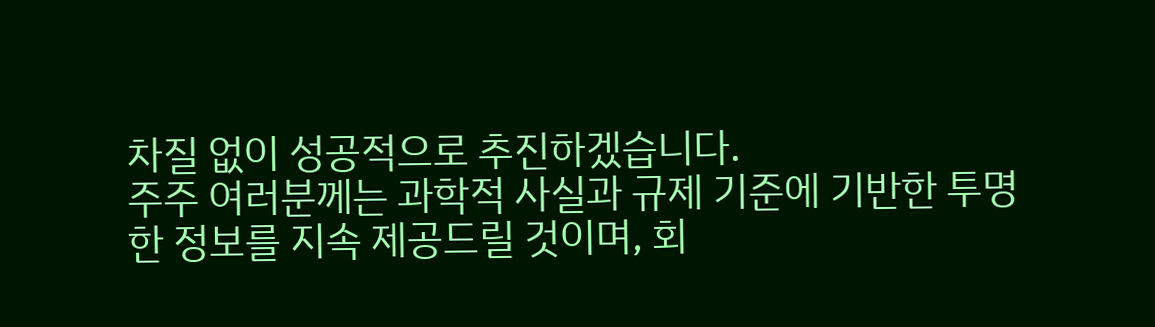차질 없이 성공적으로 추진하겠습니다.
주주 여러분께는 과학적 사실과 규제 기준에 기반한 투명한 정보를 지속 제공드릴 것이며, 회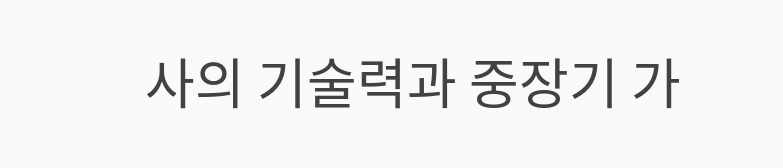사의 기술력과 중장기 가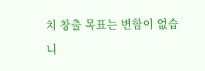치 창출 목표는 변함이 없습니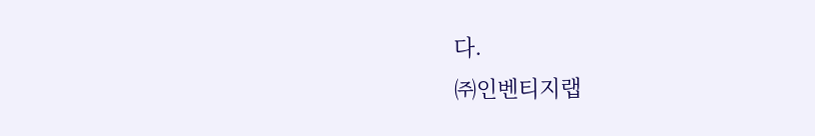다.
㈜인벤티지랩